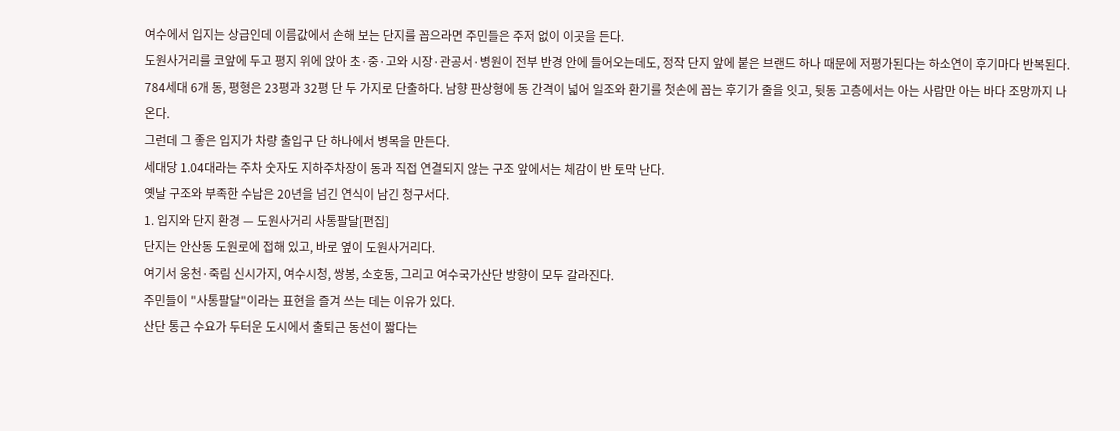여수에서 입지는 상급인데 이름값에서 손해 보는 단지를 꼽으라면 주민들은 주저 없이 이곳을 든다.
도원사거리를 코앞에 두고 평지 위에 앉아 초·중·고와 시장·관공서·병원이 전부 반경 안에 들어오는데도, 정작 단지 앞에 붙은 브랜드 하나 때문에 저평가된다는 하소연이 후기마다 반복된다.
784세대 6개 동, 평형은 23평과 32평 단 두 가지로 단출하다. 남향 판상형에 동 간격이 넓어 일조와 환기를 첫손에 꼽는 후기가 줄을 잇고, 뒷동 고층에서는 아는 사람만 아는 바다 조망까지 나온다.
그런데 그 좋은 입지가 차량 출입구 단 하나에서 병목을 만든다.
세대당 1.04대라는 주차 숫자도 지하주차장이 동과 직접 연결되지 않는 구조 앞에서는 체감이 반 토막 난다.
옛날 구조와 부족한 수납은 20년을 넘긴 연식이 남긴 청구서다.
1. 입지와 단지 환경 — 도원사거리 사통팔달[편집]
단지는 안산동 도원로에 접해 있고, 바로 옆이 도원사거리다.
여기서 웅천·죽림 신시가지, 여수시청, 쌍봉, 소호동, 그리고 여수국가산단 방향이 모두 갈라진다.
주민들이 "사통팔달"이라는 표현을 즐겨 쓰는 데는 이유가 있다.
산단 통근 수요가 두터운 도시에서 출퇴근 동선이 짧다는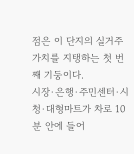점은 이 단지의 실거주 가치를 지탱하는 첫 번째 기둥이다.
시장·은행·주민센터·시청·대형마트가 차로 10분 안에 들어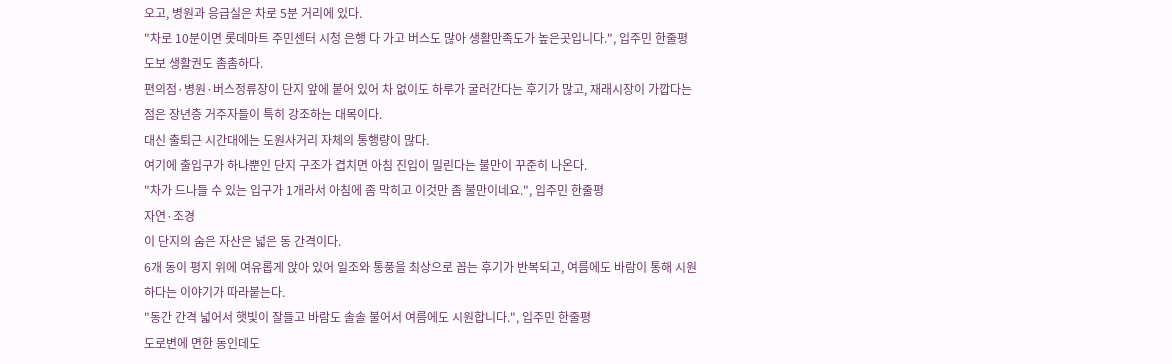오고, 병원과 응급실은 차로 5분 거리에 있다.
"차로 10분이면 롯데마트 주민센터 시청 은행 다 가고 버스도 많아 생활만족도가 높은곳입니다.", 입주민 한줄평
도보 생활권도 촘촘하다.
편의점·병원·버스정류장이 단지 앞에 붙어 있어 차 없이도 하루가 굴러간다는 후기가 많고, 재래시장이 가깝다는 점은 장년층 거주자들이 특히 강조하는 대목이다.
대신 출퇴근 시간대에는 도원사거리 자체의 통행량이 많다.
여기에 출입구가 하나뿐인 단지 구조가 겹치면 아침 진입이 밀린다는 불만이 꾸준히 나온다.
"차가 드나들 수 있는 입구가 1개라서 아침에 좀 막히고 이것만 좀 불만이네요.", 입주민 한줄평
자연·조경
이 단지의 숨은 자산은 넓은 동 간격이다.
6개 동이 평지 위에 여유롭게 앉아 있어 일조와 통풍을 최상으로 꼽는 후기가 반복되고, 여름에도 바람이 통해 시원하다는 이야기가 따라붙는다.
"동간 간격 넓어서 햇빛이 잘들고 바람도 솔솔 불어서 여름에도 시원합니다.", 입주민 한줄평
도로변에 면한 동인데도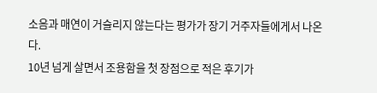소음과 매연이 거슬리지 않는다는 평가가 장기 거주자들에게서 나온다.
10년 넘게 살면서 조용함을 첫 장점으로 적은 후기가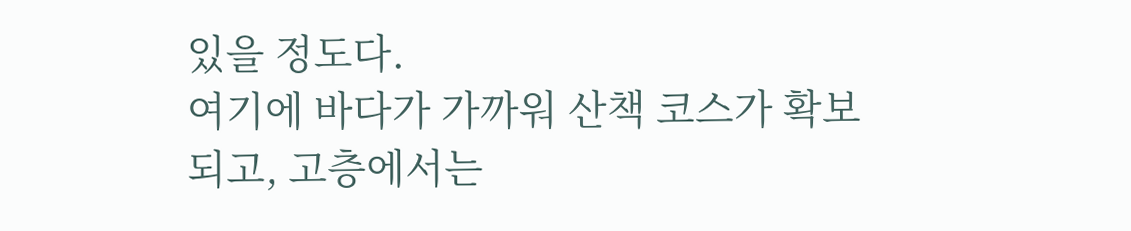있을 정도다.
여기에 바다가 가까워 산책 코스가 확보되고, 고층에서는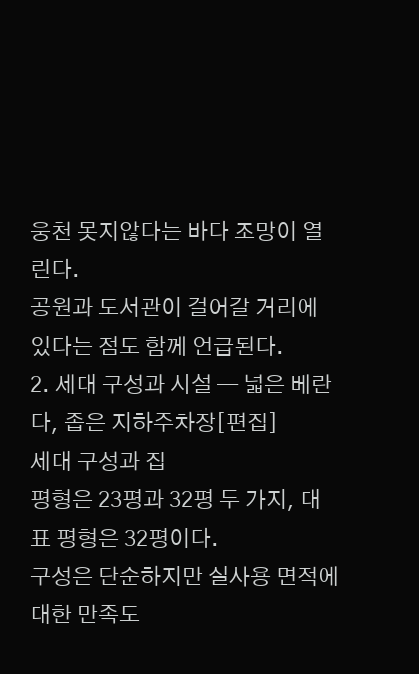웅천 못지않다는 바다 조망이 열린다.
공원과 도서관이 걸어갈 거리에 있다는 점도 함께 언급된다.
2. 세대 구성과 시설 — 넓은 베란다, 좁은 지하주차장[편집]
세대 구성과 집
평형은 23평과 32평 두 가지, 대표 평형은 32평이다.
구성은 단순하지만 실사용 면적에 대한 만족도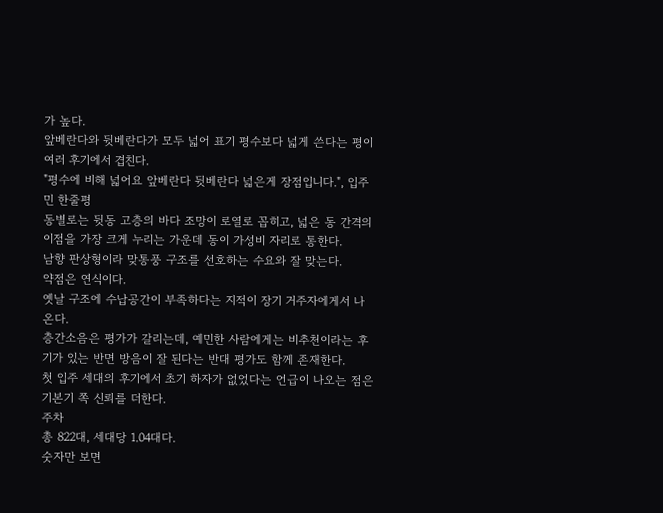가 높다.
앞베란다와 뒷베란다가 모두 넓어 표기 평수보다 넓게 쓴다는 평이 여러 후기에서 겹친다.
"평수에 비해 넓어요 앞베란다 뒷베란다 넓은게 장점입니다.", 입주민 한줄평
동별로는 뒷동 고층의 바다 조망이 로열로 꼽히고, 넓은 동 간격의 이점을 가장 크게 누리는 가운데 동이 가성비 자리로 통한다.
남향 판상형이라 맞통풍 구조를 선호하는 수요와 잘 맞는다.
약점은 연식이다.
옛날 구조에 수납공간이 부족하다는 지적이 장기 거주자에게서 나온다.
층간소음은 평가가 갈리는데, 예민한 사람에게는 비추천이라는 후기가 있는 반면 방음이 잘 된다는 반대 평가도 함께 존재한다.
첫 입주 세대의 후기에서 초기 하자가 없었다는 언급이 나오는 점은 기본기 쪽 신뢰를 더한다.
주차
총 822대, 세대당 1.04대다.
숫자만 보면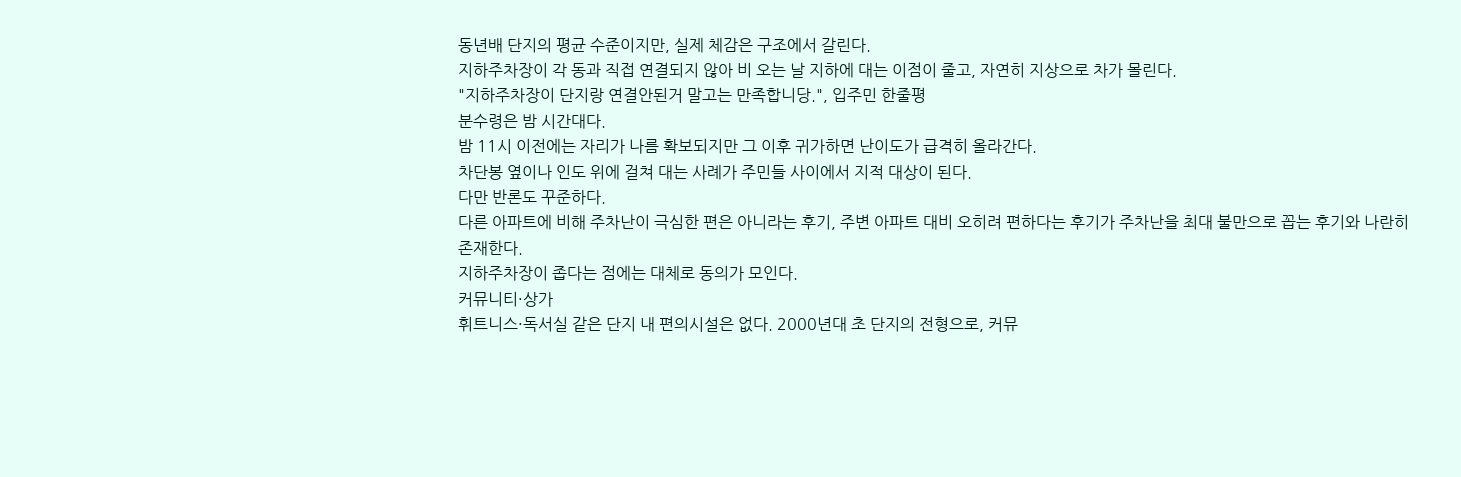동년배 단지의 평균 수준이지만, 실제 체감은 구조에서 갈린다.
지하주차장이 각 동과 직접 연결되지 않아 비 오는 날 지하에 대는 이점이 줄고, 자연히 지상으로 차가 몰린다.
"지하주차장이 단지랑 연결안된거 말고는 만족합니당.", 입주민 한줄평
분수령은 밤 시간대다.
밤 11시 이전에는 자리가 나름 확보되지만 그 이후 귀가하면 난이도가 급격히 올라간다.
차단봉 옆이나 인도 위에 걸쳐 대는 사례가 주민들 사이에서 지적 대상이 된다.
다만 반론도 꾸준하다.
다른 아파트에 비해 주차난이 극심한 편은 아니라는 후기, 주변 아파트 대비 오히려 편하다는 후기가 주차난을 최대 불만으로 꼽는 후기와 나란히 존재한다.
지하주차장이 좁다는 점에는 대체로 동의가 모인다.
커뮤니티·상가
휘트니스·독서실 같은 단지 내 편의시설은 없다. 2000년대 초 단지의 전형으로, 커뮤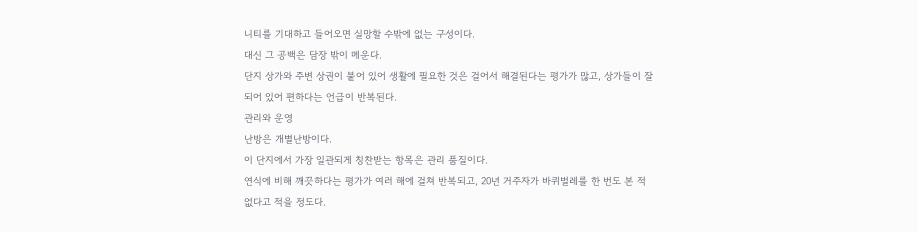니티를 기대하고 들어오면 실망할 수밖에 없는 구성이다.
대신 그 공백은 담장 밖이 메운다.
단지 상가와 주변 상권이 붙어 있어 생활에 필요한 것은 걸어서 해결된다는 평가가 많고, 상가들이 잘 되어 있어 편하다는 언급이 반복된다.
관리와 운영
난방은 개별난방이다.
이 단지에서 가장 일관되게 칭찬받는 항목은 관리 품질이다.
연식에 비해 깨끗하다는 평가가 여러 해에 걸쳐 반복되고, 20년 거주자가 바퀴벌레를 한 번도 본 적 없다고 적을 정도다.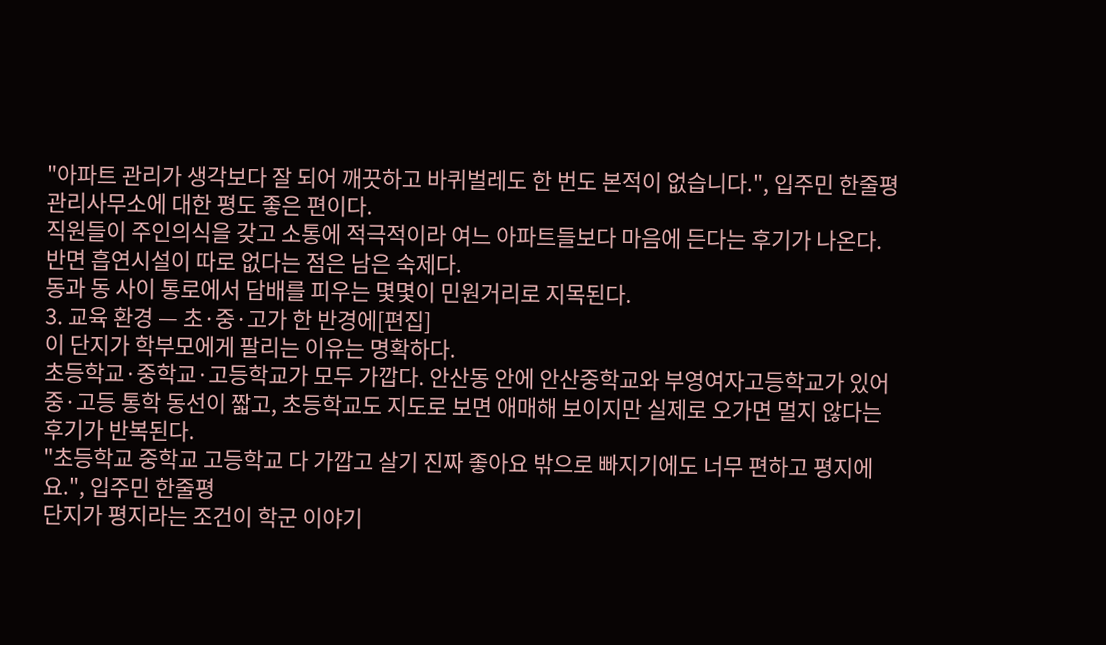"아파트 관리가 생각보다 잘 되어 깨끗하고 바퀴벌레도 한 번도 본적이 없습니다.", 입주민 한줄평
관리사무소에 대한 평도 좋은 편이다.
직원들이 주인의식을 갖고 소통에 적극적이라 여느 아파트들보다 마음에 든다는 후기가 나온다.
반면 흡연시설이 따로 없다는 점은 남은 숙제다.
동과 동 사이 통로에서 담배를 피우는 몇몇이 민원거리로 지목된다.
3. 교육 환경 — 초·중·고가 한 반경에[편집]
이 단지가 학부모에게 팔리는 이유는 명확하다.
초등학교·중학교·고등학교가 모두 가깝다. 안산동 안에 안산중학교와 부영여자고등학교가 있어 중·고등 통학 동선이 짧고, 초등학교도 지도로 보면 애매해 보이지만 실제로 오가면 멀지 않다는 후기가 반복된다.
"초등학교 중학교 고등학교 다 가깝고 살기 진짜 좋아요 밖으로 빠지기에도 너무 편하고 평지에요.", 입주민 한줄평
단지가 평지라는 조건이 학군 이야기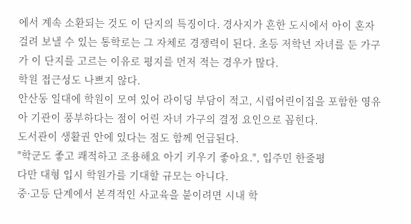에서 계속 소환되는 것도 이 단지의 특징이다. 경사지가 흔한 도시에서 아이 혼자 걸려 보낼 수 있는 통학로는 그 자체로 경쟁력이 된다. 초등 저학년 자녀를 둔 가구가 이 단지를 고르는 이유로 평지를 먼저 적는 경우가 많다.
학원 접근성도 나쁘지 않다.
안산동 일대에 학원이 모여 있어 라이딩 부담이 적고, 시립어린이집을 포함한 영유아 기관이 풍부하다는 점이 어린 자녀 가구의 결정 요인으로 꼽힌다.
도서관이 생활권 안에 있다는 점도 함께 언급된다.
"학군도 좋고 쾌적하고 조용해요 아기 키우기 좋아요.", 입주민 한줄평
다만 대형 입시 학원가를 기대할 규모는 아니다.
중·고등 단계에서 본격적인 사교육을 붙이려면 시내 학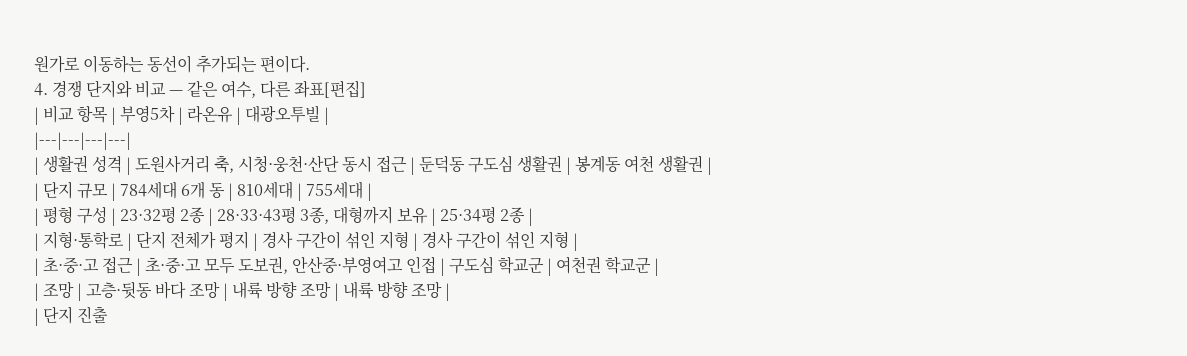원가로 이동하는 동선이 추가되는 편이다.
4. 경쟁 단지와 비교 — 같은 여수, 다른 좌표[편집]
| 비교 항목 | 부영5차 | 라온유 | 대광오투빌 |
|---|---|---|---|
| 생활권 성격 | 도원사거리 축, 시청·웅천·산단 동시 접근 | 둔덕동 구도심 생활권 | 봉계동 여천 생활권 |
| 단지 규모 | 784세대 6개 동 | 810세대 | 755세대 |
| 평형 구성 | 23·32평 2종 | 28·33·43평 3종, 대형까지 보유 | 25·34평 2종 |
| 지형·통학로 | 단지 전체가 평지 | 경사 구간이 섞인 지형 | 경사 구간이 섞인 지형 |
| 초·중·고 접근 | 초·중·고 모두 도보권, 안산중·부영여고 인접 | 구도심 학교군 | 여천권 학교군 |
| 조망 | 고층·뒷동 바다 조망 | 내륙 방향 조망 | 내륙 방향 조망 |
| 단지 진출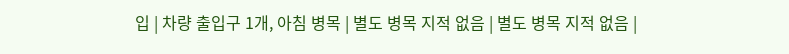입 | 차량 출입구 1개, 아침 병목 | 별도 병목 지적 없음 | 별도 병목 지적 없음 |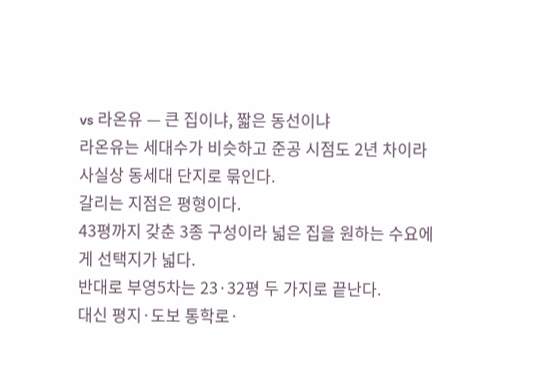vs 라온유 — 큰 집이냐, 짧은 동선이냐
라온유는 세대수가 비슷하고 준공 시점도 2년 차이라 사실상 동세대 단지로 묶인다.
갈리는 지점은 평형이다.
43평까지 갖춘 3종 구성이라 넓은 집을 원하는 수요에게 선택지가 넓다.
반대로 부영5차는 23·32평 두 가지로 끝난다.
대신 평지·도보 통학로·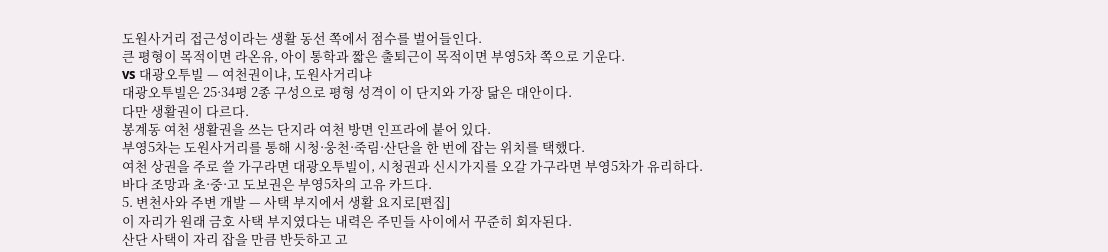도원사거리 접근성이라는 생활 동선 쪽에서 점수를 벌어들인다.
큰 평형이 목적이면 라온유, 아이 통학과 짧은 출퇴근이 목적이면 부영5차 쪽으로 기운다.
vs 대광오투빌 — 여천권이냐, 도원사거리냐
대광오투빌은 25·34평 2종 구성으로 평형 성격이 이 단지와 가장 닮은 대안이다.
다만 생활권이 다르다.
봉계동 여천 생활권을 쓰는 단지라 여천 방면 인프라에 붙어 있다.
부영5차는 도원사거리를 통해 시청·웅천·죽림·산단을 한 번에 잡는 위치를 택했다.
여천 상권을 주로 쓸 가구라면 대광오투빌이, 시청권과 신시가지를 오갈 가구라면 부영5차가 유리하다.
바다 조망과 초·중·고 도보권은 부영5차의 고유 카드다.
5. 변천사와 주변 개발 — 사택 부지에서 생활 요지로[편집]
이 자리가 원래 금호 사택 부지였다는 내력은 주민들 사이에서 꾸준히 회자된다.
산단 사택이 자리 잡을 만큼 반듯하고 고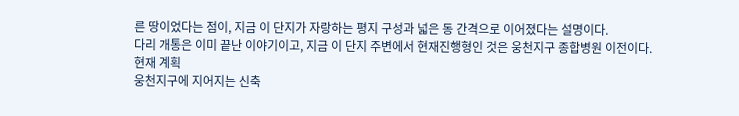른 땅이었다는 점이, 지금 이 단지가 자랑하는 평지 구성과 넓은 동 간격으로 이어졌다는 설명이다.
다리 개통은 이미 끝난 이야기이고, 지금 이 단지 주변에서 현재진행형인 것은 웅천지구 종합병원 이전이다.
현재 계획
웅천지구에 지어지는 신축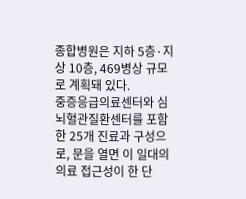종합병원은 지하 5층·지상 10층, 469병상 규모로 계획돼 있다.
중증응급의료센터와 심뇌혈관질환센터를 포함한 25개 진료과 구성으로, 문을 열면 이 일대의 의료 접근성이 한 단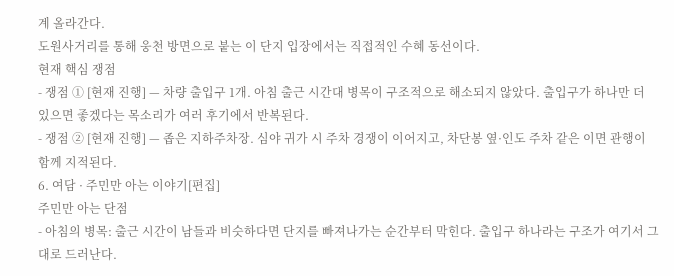계 올라간다.
도원사거리를 통해 웅천 방면으로 붙는 이 단지 입장에서는 직접적인 수혜 동선이다.
현재 핵심 쟁점
- 쟁점 ① [현재 진행] — 차량 출입구 1개. 아침 출근 시간대 병목이 구조적으로 해소되지 않았다. 출입구가 하나만 더 있으면 좋겠다는 목소리가 여러 후기에서 반복된다.
- 쟁점 ② [현재 진행] — 좁은 지하주차장. 심야 귀가 시 주차 경쟁이 이어지고, 차단봉 옆·인도 주차 같은 이면 관행이 함께 지적된다.
6. 여담 · 주민만 아는 이야기[편집]
주민만 아는 단점
- 아침의 병목: 출근 시간이 남들과 비슷하다면 단지를 빠져나가는 순간부터 막힌다. 출입구 하나라는 구조가 여기서 그대로 드러난다.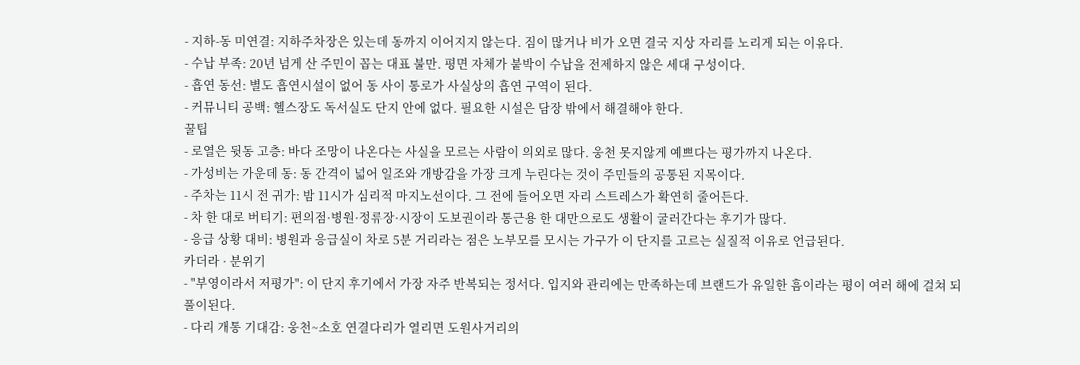- 지하-동 미연결: 지하주차장은 있는데 동까지 이어지지 않는다. 짐이 많거나 비가 오면 결국 지상 자리를 노리게 되는 이유다.
- 수납 부족: 20년 넘게 산 주민이 꼽는 대표 불만. 평면 자체가 붙박이 수납을 전제하지 않은 세대 구성이다.
- 흡연 동선: 별도 흡연시설이 없어 동 사이 통로가 사실상의 흡연 구역이 된다.
- 커뮤니티 공백: 헬스장도 독서실도 단지 안에 없다. 필요한 시설은 담장 밖에서 해결해야 한다.
꿀팁
- 로열은 뒷동 고층: 바다 조망이 나온다는 사실을 모르는 사람이 의외로 많다. 웅천 못지않게 예쁘다는 평가까지 나온다.
- 가성비는 가운데 동: 동 간격이 넓어 일조와 개방감을 가장 크게 누린다는 것이 주민들의 공통된 지목이다.
- 주차는 11시 전 귀가: 밤 11시가 심리적 마지노선이다. 그 전에 들어오면 자리 스트레스가 확연히 줄어든다.
- 차 한 대로 버티기: 편의점·병원·정류장·시장이 도보권이라 통근용 한 대만으로도 생활이 굴러간다는 후기가 많다.
- 응급 상황 대비: 병원과 응급실이 차로 5분 거리라는 점은 노부모를 모시는 가구가 이 단지를 고르는 실질적 이유로 언급된다.
카더라 · 분위기
- "부영이라서 저평가": 이 단지 후기에서 가장 자주 반복되는 정서다. 입지와 관리에는 만족하는데 브랜드가 유일한 흠이라는 평이 여러 해에 걸쳐 되풀이된다.
- 다리 개통 기대감: 웅천~소호 연결다리가 열리면 도원사거리의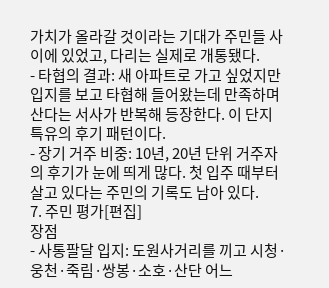가치가 올라갈 것이라는 기대가 주민들 사이에 있었고, 다리는 실제로 개통됐다.
- 타협의 결과: 새 아파트로 가고 싶었지만 입지를 보고 타협해 들어왔는데 만족하며 산다는 서사가 반복해 등장한다. 이 단지 특유의 후기 패턴이다.
- 장기 거주 비중: 10년, 20년 단위 거주자의 후기가 눈에 띄게 많다. 첫 입주 때부터 살고 있다는 주민의 기록도 남아 있다.
7. 주민 평가[편집]
장점
- 사통팔달 입지: 도원사거리를 끼고 시청·웅천·죽림·쌍봉·소호·산단 어느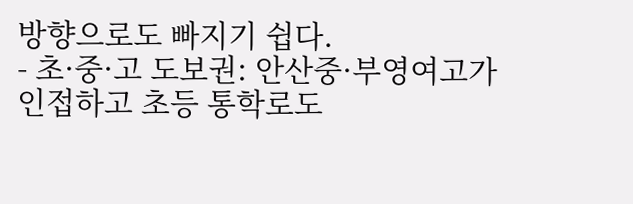방향으로도 빠지기 쉽다.
- 초·중·고 도보권: 안산중·부영여고가 인접하고 초등 통학로도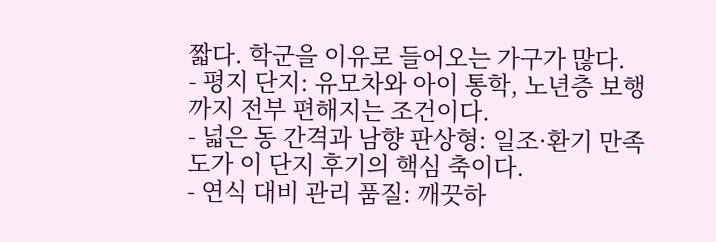짧다. 학군을 이유로 들어오는 가구가 많다.
- 평지 단지: 유모차와 아이 통학, 노년층 보행까지 전부 편해지는 조건이다.
- 넓은 동 간격과 남향 판상형: 일조·환기 만족도가 이 단지 후기의 핵심 축이다.
- 연식 대비 관리 품질: 깨끗하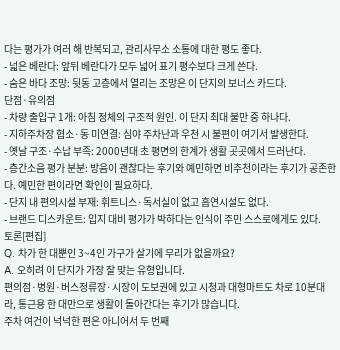다는 평가가 여러 해 반복되고, 관리사무소 소통에 대한 평도 좋다.
- 넓은 베란다: 앞뒤 베란다가 모두 넓어 표기 평수보다 크게 쓴다.
- 숨은 바다 조망: 뒷동 고층에서 열리는 조망은 이 단지의 보너스 카드다.
단점·유의점
- 차량 출입구 1개: 아침 정체의 구조적 원인. 이 단지 최대 불만 중 하나다.
- 지하주차장 협소·동 미연결: 심야 주차난과 우천 시 불편이 여기서 발생한다.
- 옛날 구조·수납 부족: 2000년대 초 평면의 한계가 생활 곳곳에서 드러난다.
- 층간소음 평가 분분: 방음이 괜찮다는 후기와 예민하면 비추천이라는 후기가 공존한다. 예민한 편이라면 확인이 필요하다.
- 단지 내 편의시설 부재: 휘트니스·독서실이 없고 흡연시설도 없다.
- 브랜드 디스카운트: 입지 대비 평가가 박하다는 인식이 주민 스스로에게도 있다.
토론[편집]
Q. 차가 한 대뿐인 3~4인 가구가 살기에 무리가 없을까요?
A. 오히려 이 단지가 가장 잘 맞는 유형입니다.
편의점·병원·버스정류장·시장이 도보권에 있고 시청과 대형마트도 차로 10분대라, 통근용 한 대만으로 생활이 돌아간다는 후기가 많습니다.
주차 여건이 넉넉한 편은 아니어서 두 번째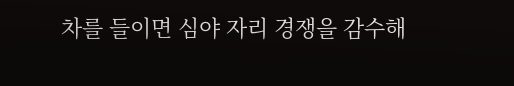차를 들이면 심야 자리 경쟁을 감수해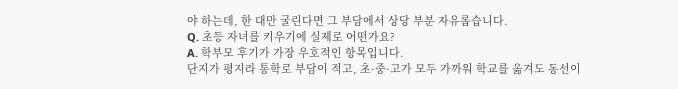야 하는데, 한 대만 굴린다면 그 부담에서 상당 부분 자유롭습니다.
Q. 초등 자녀를 키우기에 실제로 어떤가요?
A. 학부모 후기가 가장 우호적인 항목입니다.
단지가 평지라 통학로 부담이 적고, 초·중·고가 모두 가까워 학교를 옮겨도 동선이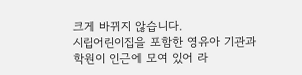크게 바뀌지 않습니다.
시립어린이집을 포함한 영유아 기관과 학원이 인근에 모여 있어 라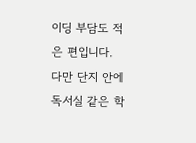이딩 부담도 적은 편입니다.
다만 단지 안에 독서실 같은 학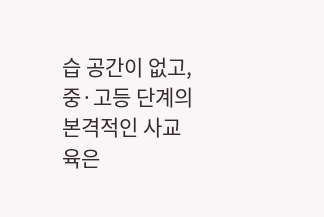습 공간이 없고, 중·고등 단계의 본격적인 사교육은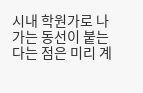시내 학원가로 나가는 동선이 붙는다는 점은 미리 계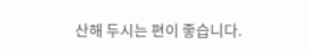산해 두시는 편이 좋습니다.